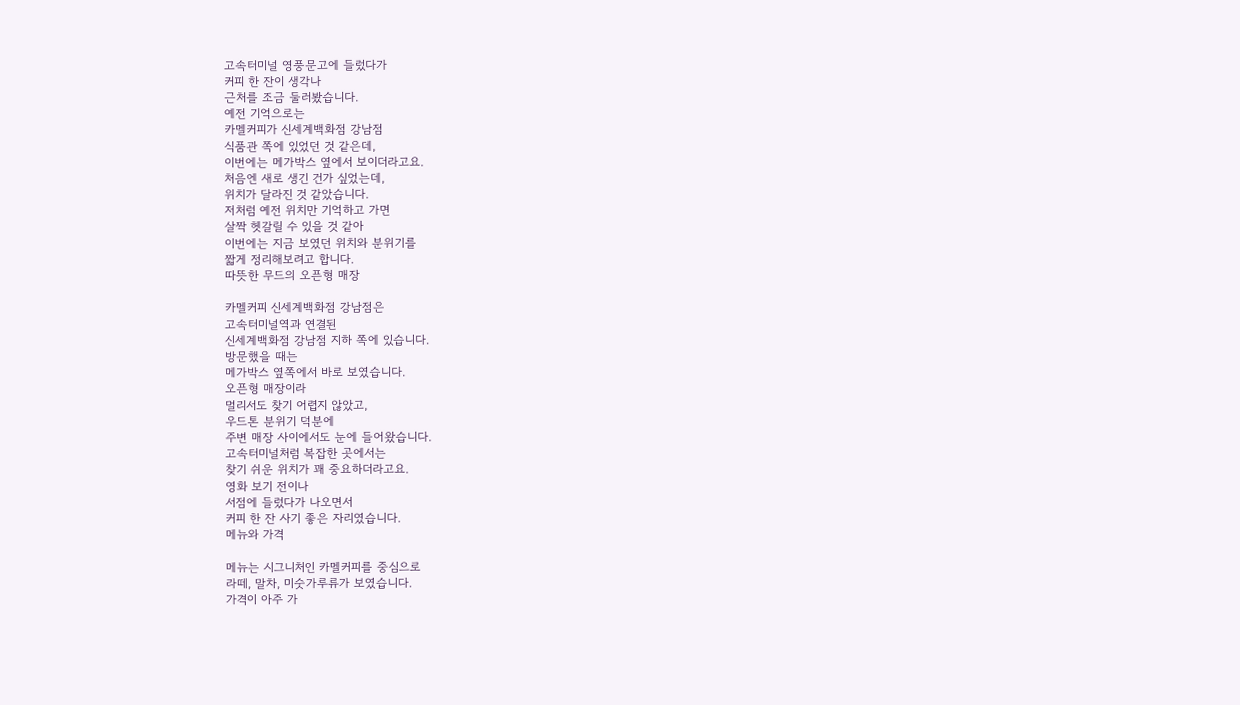고속터미널 영풍문고에 들렀다가
커피 한 잔이 생각나
근처를 조금 둘러봤습니다.
예전 기억으로는
카멜커피가 신세계백화점 강남점
식품관 쪽에 있었던 것 같은데,
이번에는 메가박스 옆에서 보이더라고요.
처음엔 새로 생긴 건가 싶었는데,
위치가 달라진 것 같았습니다.
저처럼 예전 위치만 기억하고 가면
살짝 헷갈릴 수 있을 것 같아
이번에는 지금 보였던 위치와 분위기를
짧게 정리해보려고 합니다.
따뜻한 무드의 오픈형 매장

카멜커피 신세계백화점 강남점은
고속터미널역과 연결된
신세계백화점 강남점 지하 쪽에 있습니다.
방문했을 때는
메가박스 옆쪽에서 바로 보였습니다.
오픈형 매장이라
멀리서도 찾기 어렵지 않았고,
우드톤 분위기 덕분에
주변 매장 사이에서도 눈에 들어왔습니다.
고속터미널처럼 복잡한 곳에서는
찾기 쉬운 위치가 꽤 중요하더라고요.
영화 보기 전이나
서점에 들렀다가 나오면서
커피 한 잔 사기 좋은 자리였습니다.
메뉴와 가격

메뉴는 시그니처인 카멜커피를 중심으로
라떼, 말차, 미숫가루류가 보였습니다.
가격이 아주 가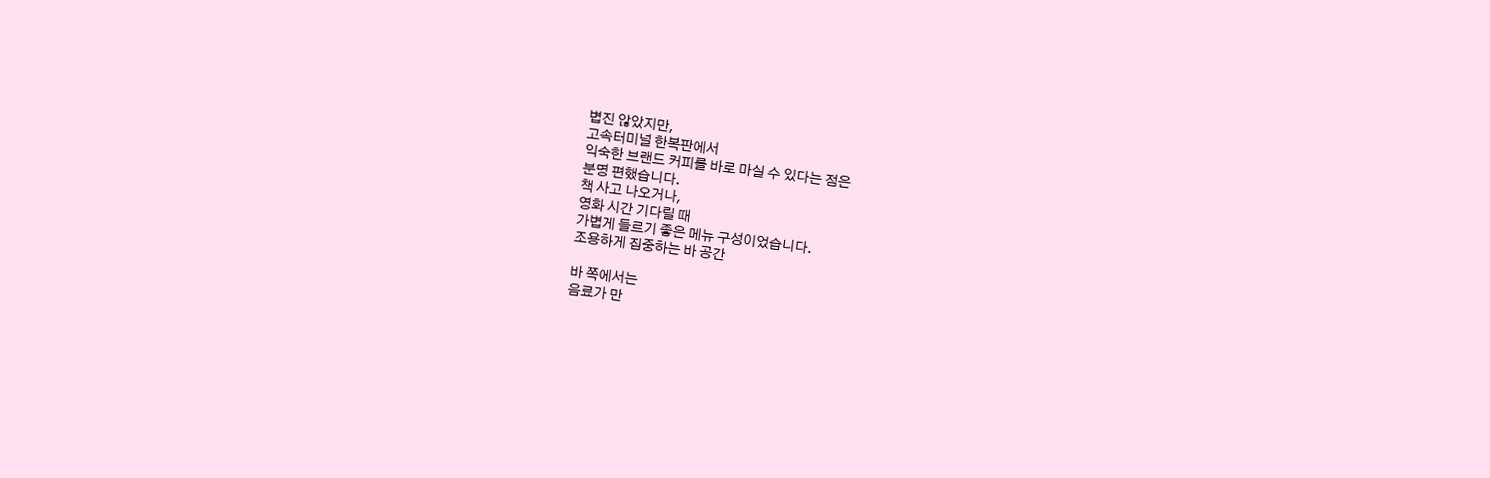볍진 않았지만,
고속터미널 한복판에서
익숙한 브랜드 커피를 바로 마실 수 있다는 점은
분명 편했습니다.
책 사고 나오거나,
영화 시간 기다릴 때
가볍게 들르기 좋은 메뉴 구성이었습니다.
조용하게 집중하는 바 공간

바 쪽에서는
음료가 만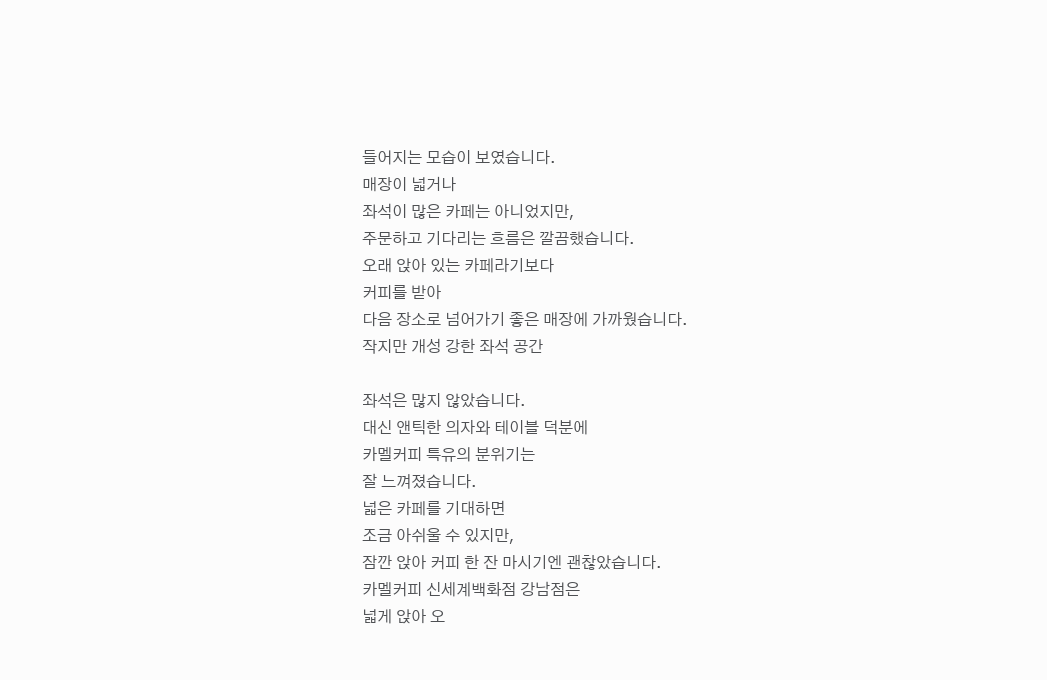들어지는 모습이 보였습니다.
매장이 넓거나
좌석이 많은 카페는 아니었지만,
주문하고 기다리는 흐름은 깔끔했습니다.
오래 앉아 있는 카페라기보다
커피를 받아
다음 장소로 넘어가기 좋은 매장에 가까웠습니다.
작지만 개성 강한 좌석 공간

좌석은 많지 않았습니다.
대신 앤틱한 의자와 테이블 덕분에
카멜커피 특유의 분위기는
잘 느껴졌습니다.
넓은 카페를 기대하면
조금 아쉬울 수 있지만,
잠깐 앉아 커피 한 잔 마시기엔 괜찮았습니다.
카멜커피 신세계백화점 강남점은
넓게 앉아 오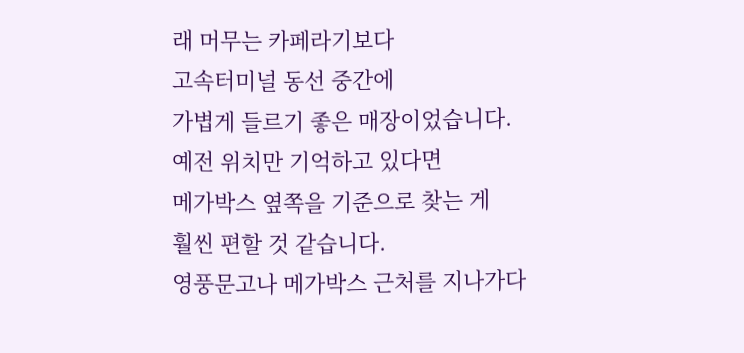래 머무는 카페라기보다
고속터미널 동선 중간에
가볍게 들르기 좋은 매장이었습니다.
예전 위치만 기억하고 있다면
메가박스 옆쪽을 기준으로 찾는 게
훨씬 편할 것 같습니다.
영풍문고나 메가박스 근처를 지나가다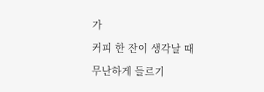가
커피 한 잔이 생각날 때
무난하게 들르기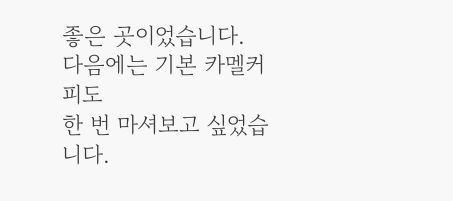좋은 곳이었습니다.
다음에는 기본 카멜커피도
한 번 마셔보고 싶었습니다.